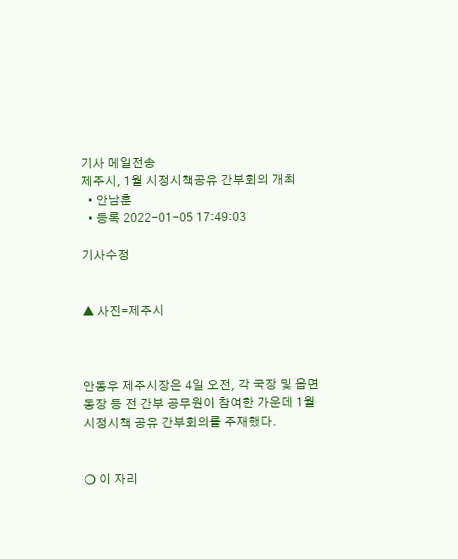기사 메일전송
제주시, 1월 시정시책공유 간부회의 개최
  • 안남훈
  • 등록 2022-01-05 17:49:03

기사수정


▲ 사진=제주시



안동우 제주시장은 4일 오전, 각 국장 및 읍면동장 등 전 간부 공무원이 참여한 가운데 1월 시정시책 공유 간부회의를 주재했다.


❍ 이 자리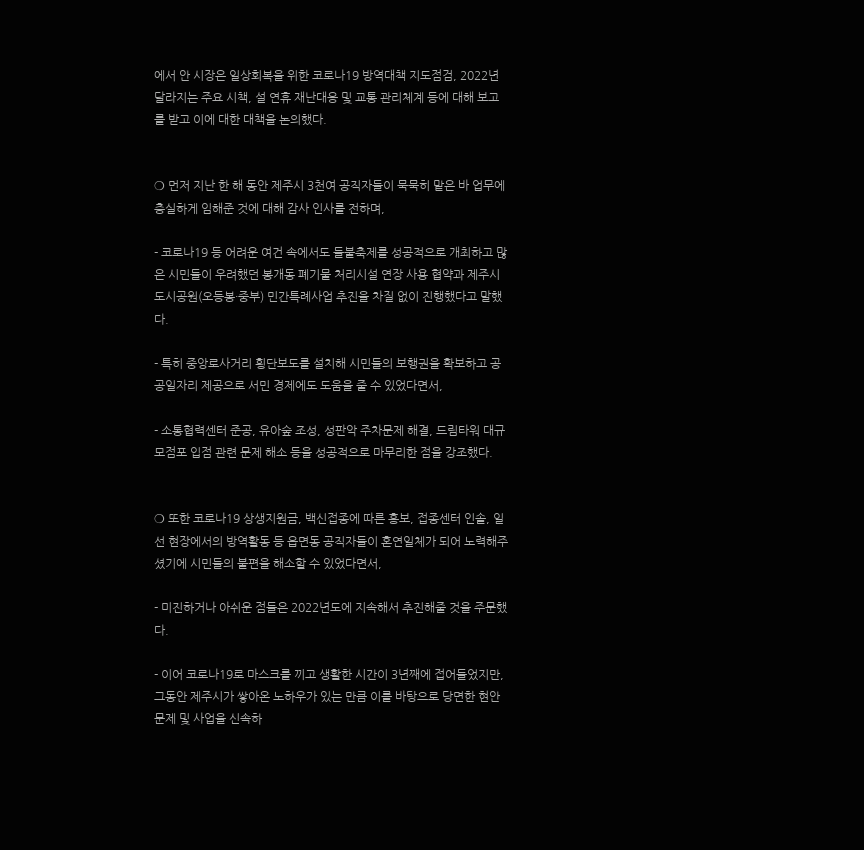에서 안 시장은 일상회복을 위한 코로나19 방역대책 지도점검, 2022년 달라지는 주요 시책, 설 연휴 재난대응 및 교통 관리체계 등에 대해 보고를 받고 이에 대한 대책을 논의했다.


❍ 먼저 지난 한 해 동안 제주시 3천여 공직자들이 묵묵히 맡은 바 업무에 충실하게 임해준 것에 대해 감사 인사를 전하며,

- 코로나19 등 어려운 여건 속에서도 들불축제를 성공적으로 개최하고 많은 시민들이 우려했던 봉개동 폐기물 처리시설 연장 사용 협약과 제주시 도시공원(오등봉·중부) 민간특례사업 추진을 차질 없이 진행했다고 말했다.

- 특히 중앙로사거리 횡단보도를 설치해 시민들의 보행권을 확보하고 공공일자리 제공으로 서민 경제에도 도움을 줄 수 있었다면서,

- 소통협력센터 준공, 유아숲 조성, 성판악 주차문제 해결, 드림타워 대규모점포 입점 관련 문제 해소 등을 성공적으로 마무리한 점을 강조했다.


❍ 또한 코로나19 상생지원금, 백신접종에 따른 홍보, 접종센터 인솔, 일선 현장에서의 방역활동 등 읍면동 공직자들이 혼연일체가 되어 노력해주셨기에 시민들의 불편을 해소할 수 있었다면서,

- 미진하거나 아쉬운 점들은 2022년도에 지속해서 추진해줄 것을 주문했다.

- 이어 코로나19로 마스크를 끼고 생활한 시간이 3년째에 접어들었지만, 그동안 제주시가 쌓아온 노하우가 있는 만큼 이를 바탕으로 당면한 현안 문제 및 사업을 신속하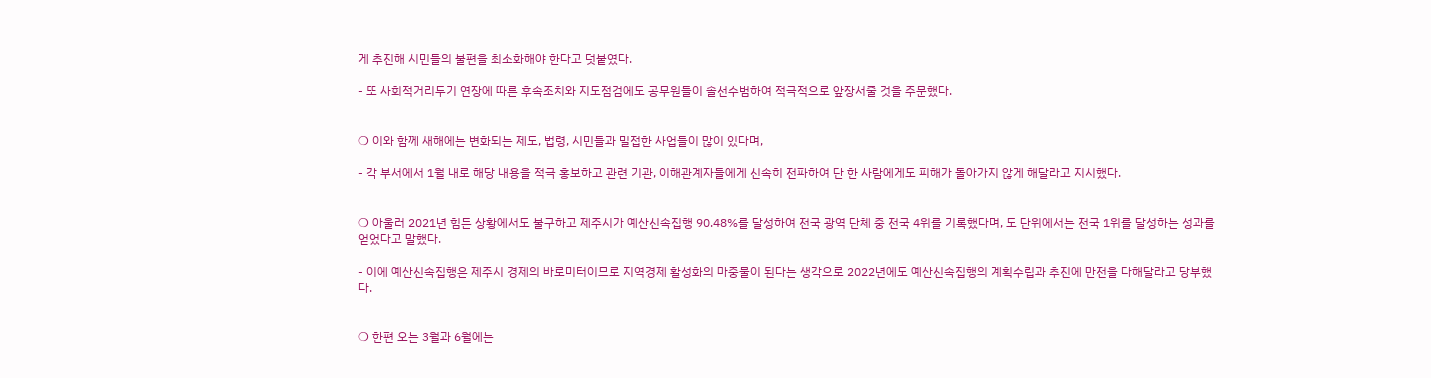게 추진해 시민들의 불편을 최소화해야 한다고 덧붙였다.

- 또 사회적거리두기 연장에 따른 후속조치와 지도점검에도 공무원들이 솔선수범하여 적극적으로 앞장서줄 것을 주문했다.


❍ 이와 함께 새해에는 변화되는 제도, 법령, 시민들과 밀접한 사업들이 많이 있다며,

- 각 부서에서 1월 내로 해당 내용을 적극 홍보하고 관련 기관, 이해관계자들에게 신속히 전파하여 단 한 사람에게도 피해가 돌아가지 않게 해달라고 지시했다.


❍ 아울러 2021년 힘든 상황에서도 불구하고 제주시가 예산신속집행 90.48%를 달성하여 전국 광역 단체 중 전국 4위를 기록했다며, 도 단위에서는 전국 1위를 달성하는 성과를 얻었다고 말했다.

- 이에 예산신속집행은 제주시 경제의 바로미터이므로 지역경제 활성화의 마중물이 된다는 생각으로 2022년에도 예산신속집행의 계획수립과 추진에 만전을 다해달라고 당부했다.


❍ 한편 오는 3월과 6월에는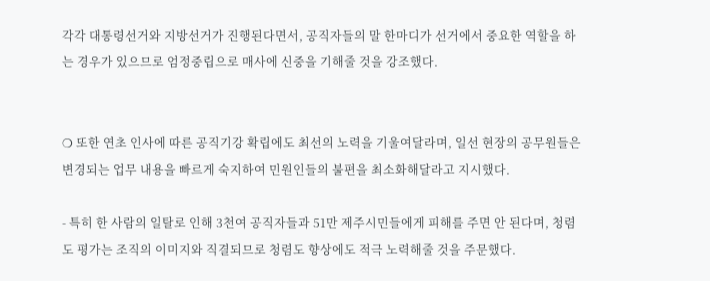각각 대통령선거와 지방선거가 진행된다면서, 공직자들의 말 한마디가 선거에서 중요한 역할을 하는 경우가 있으므로 엄정중립으로 매사에 신중을 기해줄 것을 강조했다.


❍ 또한 연초 인사에 따른 공직기강 확립에도 최선의 노력을 기울여달라며, 일선 현장의 공무원들은 변경되는 업무 내용을 빠르게 숙지하여 민원인들의 불편을 최소화해달라고 지시했다.

- 특히 한 사람의 일탈로 인해 3천여 공직자들과 51만 제주시민들에게 피해를 주면 안 된다며, 청렴도 평가는 조직의 이미지와 직결되므로 청렴도 향상에도 적극 노력해줄 것을 주문했다.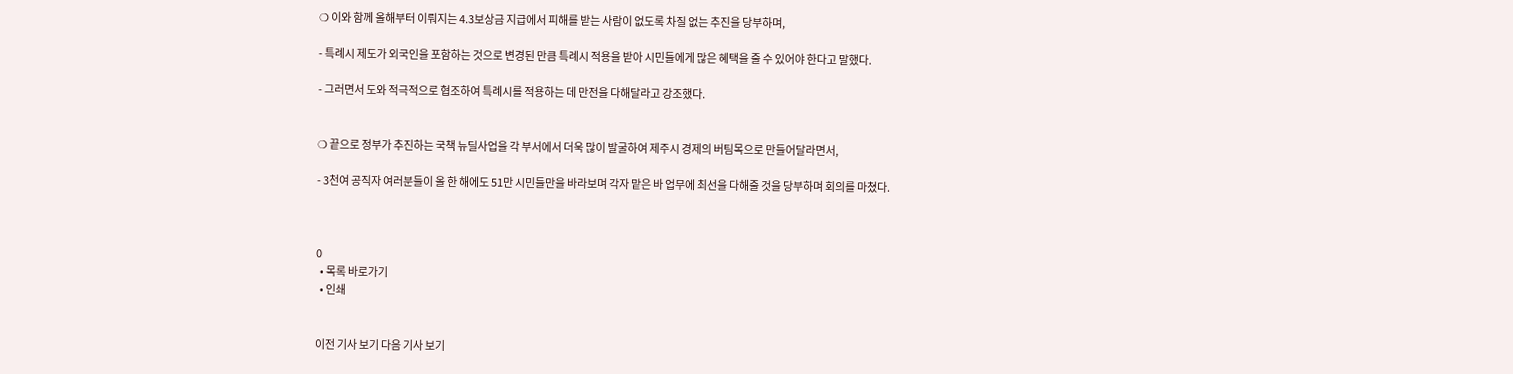❍ 이와 함께 올해부터 이뤄지는 4.3보상금 지급에서 피해를 받는 사람이 없도록 차질 없는 추진을 당부하며,

- 특례시 제도가 외국인을 포함하는 것으로 변경된 만큼 특례시 적용을 받아 시민들에게 많은 혜택을 줄 수 있어야 한다고 말했다.

- 그러면서 도와 적극적으로 협조하여 특례시를 적용하는 데 만전을 다해달라고 강조했다.


❍ 끝으로 정부가 추진하는 국책 뉴딜사업을 각 부서에서 더욱 많이 발굴하여 제주시 경제의 버팀목으로 만들어달라면서,

- 3천여 공직자 여러분들이 올 한 해에도 51만 시민들만을 바라보며 각자 맡은 바 업무에 최선을 다해줄 것을 당부하며 회의를 마쳤다.



0
  • 목록 바로가기
  • 인쇄


이전 기사 보기 다음 기사 보기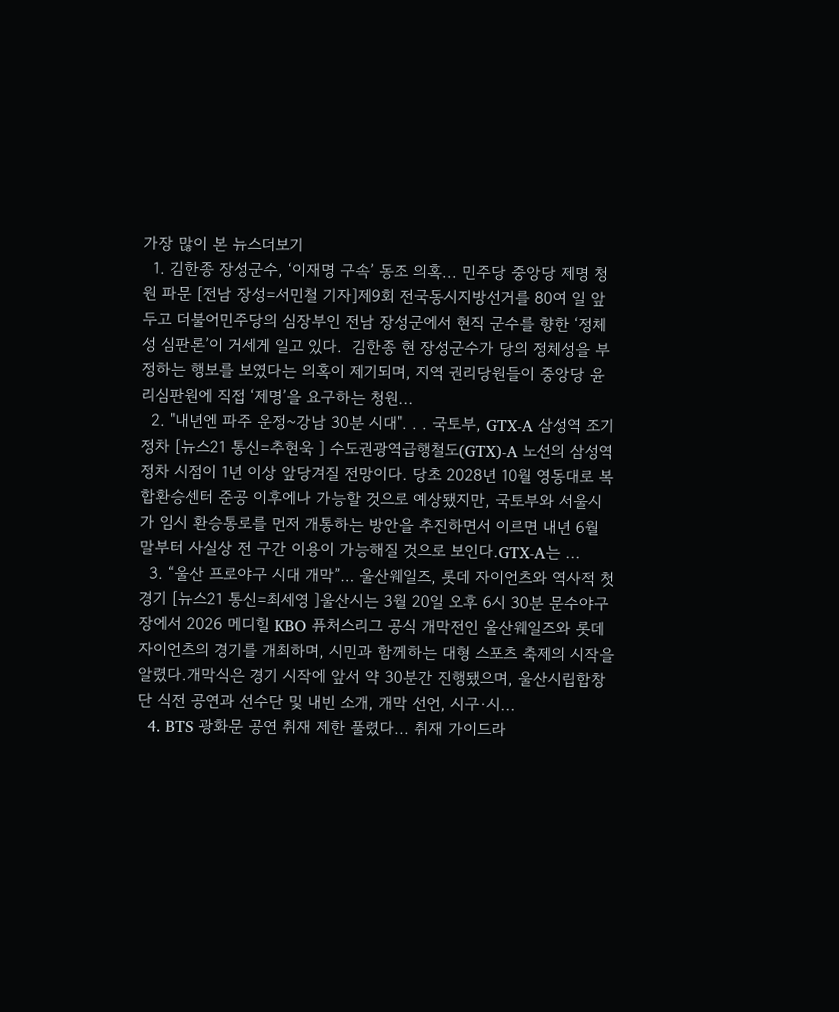가장 많이 본 뉴스더보기
  1. 김한종 장성군수, ‘이재명 구속’ 동조 의혹... 민주당 중앙당 제명 청원 파문 [전남 장성=서민철 기자]제9회 전국동시지방선거를 80여 일 앞두고 더불어민주당의 심장부인 전남 장성군에서 현직 군수를 향한 ‘정체성 심판론’이 거세게 일고 있다.  김한종 현 장성군수가 당의 정체성을 부정하는 행보를 보였다는 의혹이 제기되며, 지역 권리당원들이 중앙당 윤리심판원에 직접 ‘제명’을 요구하는 청원...
  2. "내년엔 파주 운정~강남 30분 시대". . . 국토부, GTX-A 삼성역 조기 정차 [뉴스21 통신=추현욱 ] 수도권광역급행철도(GTX)-A 노선의 삼성역 정차 시점이 1년 이상 앞당겨질 전망이다. 당초 2028년 10월 영동대로 복합환승센터 준공 이후에나 가능할 것으로 예상됐지만, 국토부와 서울시가 임시 환승통로를 먼저 개통하는 방안을 추진하면서 이르면 내년 6월 말부터 사실상 전 구간 이용이 가능해질 것으로 보인다.GTX-A는 ...
  3. “울산 프로야구 시대 개막”… 울산웨일즈, 롯데 자이언츠와 역사적 첫 경기 [뉴스21 통신=최세영 ]울산시는 3월 20일 오후 6시 30분 문수야구장에서 2026 메디힐 KBO 퓨처스리그 공식 개막전인 울산웨일즈와 롯데 자이언츠의 경기를 개최하며, 시민과 함께하는 대형 스포츠 축제의 시작을 알렸다.개막식은 경기 시작에 앞서 약 30분간 진행됐으며, 울산시립합창단 식전 공연과 선수단 및 내빈 소개, 개막 선언, 시구·시...
  4. BTS 광화문 공연 취재 제한 풀렸다... 취재 가이드라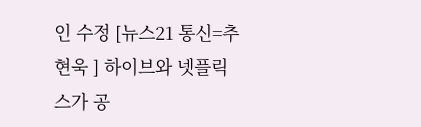인 수정 [뉴스21 통신=추현욱 ] 하이브와 넷플릭스가 공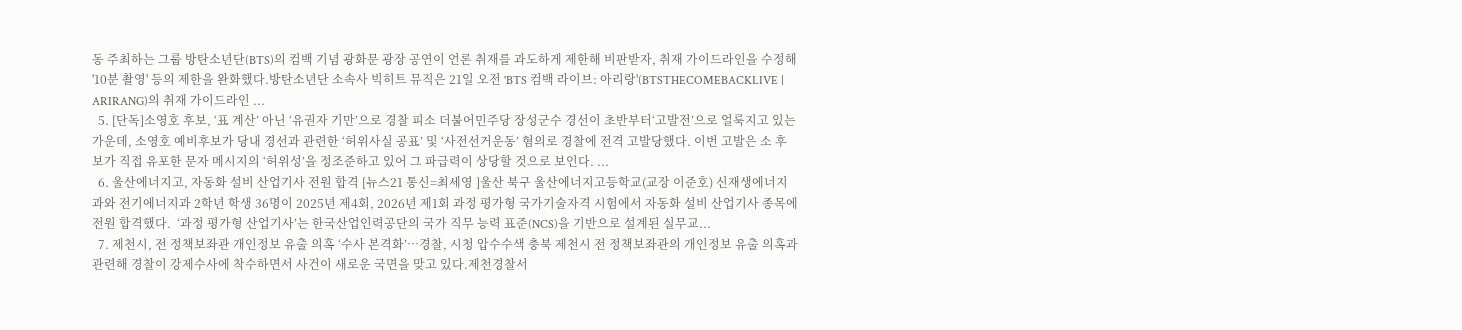동 주최하는 그룹 방탄소년단(BTS)의 컴백 기념 광화문 광장 공연이 언론 취재를 과도하게 제한해 비판받자, 취재 가이드라인을 수정해 '10분 촬영' 등의 제한을 완화했다.방탄소년단 소속사 빅히트 뮤직은 21일 오전 'BTS 컴백 라이브: 아리랑'(BTSTHECOMEBACKLIVE | ARIRANG)의 취재 가이드라인 ...
  5. [단독]소영호 후보, ‘표 계산’ 아닌 ‘유권자 기만’으로 경찰 피소 더불어민주당 장성군수 경선이 초반부터‘고발전’으로 얼룩지고 있는 가운데, 소영호 예비후보가 당내 경선과 관련한 ‘허위사실 공표’ 및 ‘사전선거운동’ 혐의로 경찰에 전격 고발당했다. 이번 고발은 소 후보가 직접 유포한 문자 메시지의 ‘허위성’을 정조준하고 있어 그 파급력이 상당할 것으로 보인다. ...
  6. 울산에너지고, 자동화 설비 산업기사 전원 합격 [뉴스21 통신=최세영 ]울산 북구 울산에너지고등학교(교장 이준호) 신재생에너지과와 전기에너지과 2학년 학생 36명이 2025년 제4회, 2026년 제1회 과정 평가형 국가기술자격 시험에서 자동화 설비 산업기사 종목에 전원 합격했다.  ‘과정 평가형 산업기사’는 한국산업인력공단의 국가 직무 능력 표준(NCS)을 기반으로 설계된 실무교...
  7. 제천시, 전 정책보좌관 개인정보 유출 의혹 ‘수사 본격화’…경찰, 시청 압수수색 충북 제천시 전 정책보좌관의 개인정보 유출 의혹과 관련해 경찰이 강제수사에 착수하면서 사건이 새로운 국면을 맞고 있다.제천경찰서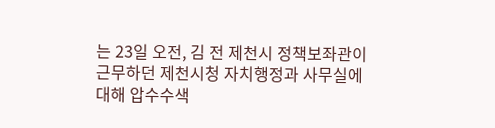는 23일 오전, 김 전 제천시 정책보좌관이 근무하던 제천시청 자치행정과 사무실에 대해 압수수색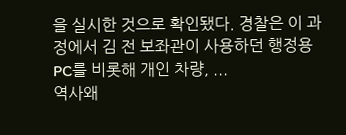을 실시한 것으로 확인됐다. 경찰은 이 과정에서 김 전 보좌관이 사용하던 행정용 PC를 비롯해 개인 차량, ...
역사왜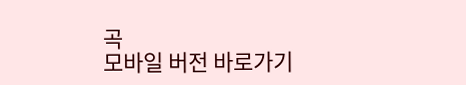곡
모바일 버전 바로가기